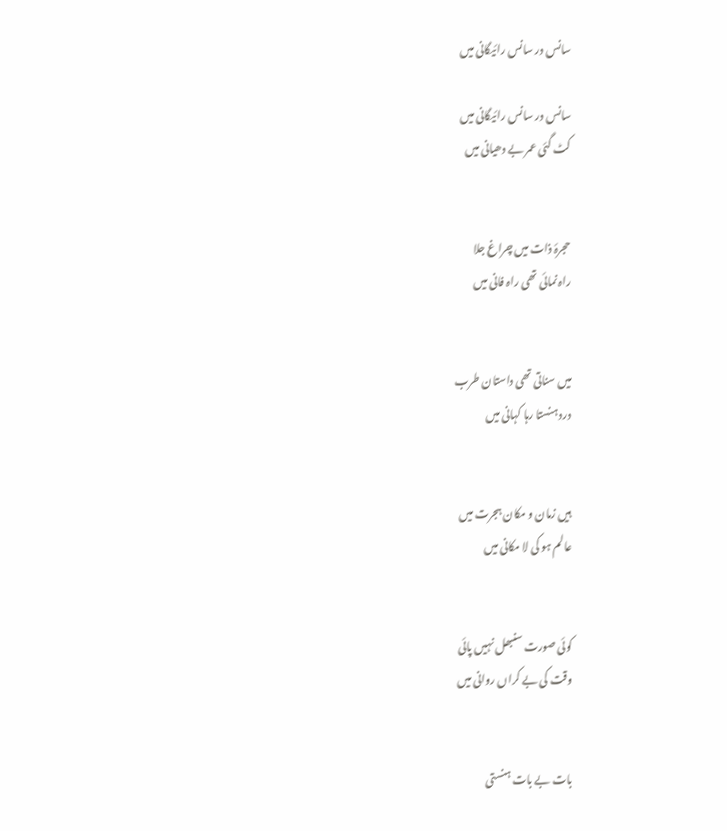سانس در سانس رائیگانی میں

سانس در سانس رائیگانی میں
کٹ گئی عمر بے دھیانی میں


حجرۂ ذات میں چراغ جلا
راہ نمائی تھی راہ فانی میں


میں سناتی تھی داستان طرب
درد ہنستا رہا کہانی میں


ہیں زمان و مکان ہجرت میں
عالم ہو کی لا مکانی میں


کوئی صورت سنبھل نہیں پائی
وقت کی بے کراں روانی میں


بات بے بات ہنستی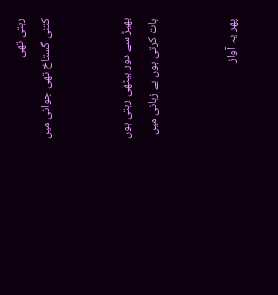رہتی تھی
کتنی گستاخ تھی جوانی میں


بھیڑ سے دور بیٹھی رہتی ہوں
بات کرتی ہوں بے زبانی میں


پھر یہ آواز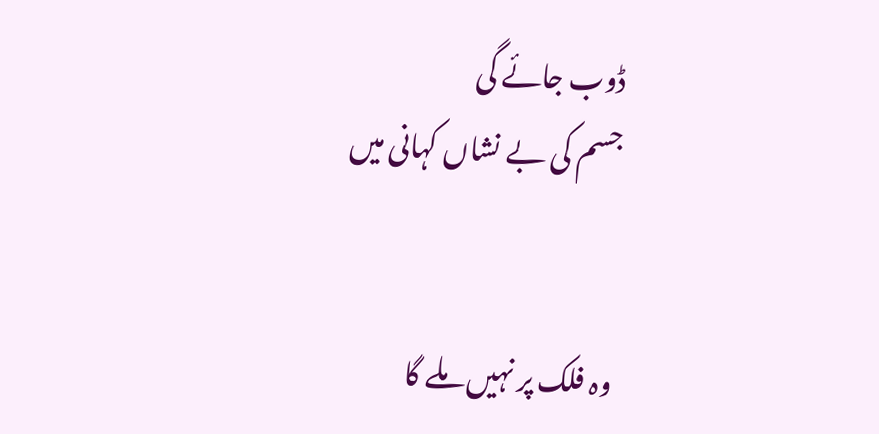ڈوب جائے گی
جسم کی بے نشاں کہانی میں


وہ فلک پر نہیں ملے گا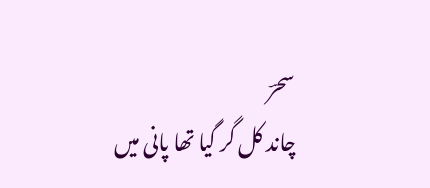سحرؔ
چاند کل گر گیا تھا پانی میں